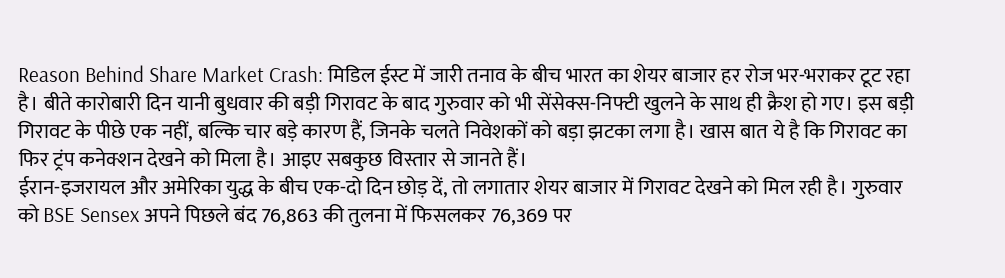Reason Behind Share Market Crash: मिडिल ईस्ट में जारी तनाव के बीच भारत का शेयर बाजार हर रोज भर-भराकर टूट रहा है। बीते कारोबारी दिन यानी बुधवार की बड़ी गिरावट के बाद गुरुवार को भी सेंसेक्स-निफ्टी खुलने के साथ ही क्रैश हो गए। इस बड़ी गिरावट के पीछे एक नहीं, बल्कि चार बड़े कारण हैं, जिनके चलते निवेशकों को बड़ा झटका लगा है। खास बात ये है कि गिरावट का फिर ट्रंप कनेक्शन देखने को मिला है। आइए सबकुछ विस्तार से जानते हैं।
ईरान-इजरायल और अमेरिका युद्ध के बीच एक-दो दिन छोड़ दें, तो लगातार शेयर बाजार में गिरावट देखने को मिल रही है। गुरुवार को BSE Sensex अपने पिछले बंद 76,863 की तुलना में फिसलकर 76,369 पर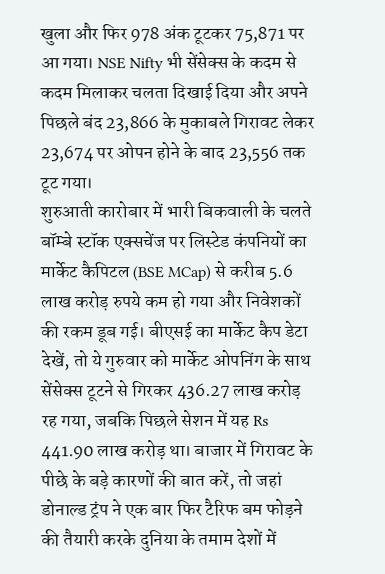खुला और फिर 978 अंक टूटकर 75,871 पर आ गया। NSE Nifty भी सेंसेक्स के कदम से कदम मिलाकर चलता दिखाई दिया और अपने पिछले बंद 23,866 के मुकाबले गिरावट लेकर 23,674 पर ओपन होने के बाद 23,556 तक टूट गया।
शुरुआती कारोबार में भारी बिकवाली के चलते बॉम्बे स्टॉक एक्सचेंज पर लिस्टेड कंपनियों का मार्केट कैपिटल (BSE MCap) से करीब 5.6 लाख करोड़ रुपये कम हो गया और निवेशकों की रकम डूब गई। बीएसई का मार्केट कैप डेटा देखें, तो ये गुरुवार को मार्केट ओपनिंग के साथ सेंसेक्स टूटने से गिरकर 436.27 लाख करोड़ रह गया, जबकि पिछले सेशन में यह Rs 441.90 लाख करोड़ था। बाजार में गिरावट के पीछे के बड़े कारणों की बात करें, तो जहां डोनाल्ड ट्रंप ने एक बार फिर टैरिफ बम फोड़ने की तैयारी करके दुनिया के तमाम देशों में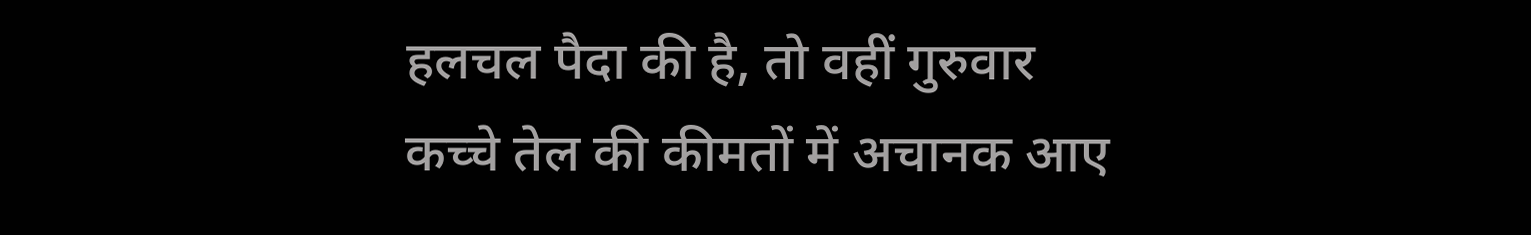हलचल पैदा की है, तो वहीं गुरुवार कच्चे तेल की कीमतों में अचानक आए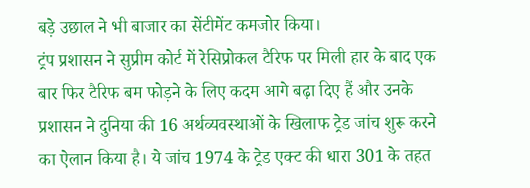बड़े उछाल ने भी बाजार का सेंटीमेंट कमजोर किया।
ट्रंप प्रशासन ने सुप्रीम कोर्ट में रेसिप्रोकल टैरिफ पर मिली हार के बाद एक बार फिर टैरिफ बम फोड़ने के लिए कदम आगे बढ़ा दिए हैं और उनके प्रशासन ने दुनिया की 16 अर्थव्यवस्थाओं के खिलाफ ट्रेड जांच शुरू करने का ऐलान किया है। ये जांच 1974 के ट्रेड एक्ट की धारा 301 के तहत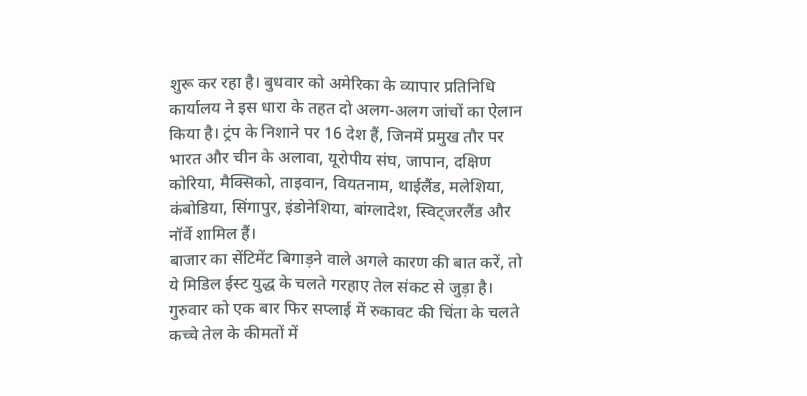शुरू कर रहा है। बुधवार को अमेरिका के व्यापार प्रतिनिधि कार्यालय ने इस धारा के तहत दो अलग-अलग जांचों का ऐलान किया है। ट्रंप के निशाने पर 16 देश हैं, जिनमें प्रमुख तौर पर भारत और चीन के अलावा, यूरोपीय संघ, जापान, दक्षिण कोरिया, मैक्सिको, ताइवान, वियतनाम, थाईलैंड, मलेशिया, कंबोडिया, सिंगापुर, इंडोनेशिया, बांग्लादेश, स्विट्जरलैंड और नॉर्वे शामिल हैं।
बाजार का सेंटिमेंट बिगाड़ने वाले अगले कारण की बात करें, तो ये मिडिल ईस्ट युद्ध के चलते गरहाए तेल संकट से जुड़ा है। गुरुवार को एक बार फिर सप्लाई में रुकावट की चिंता के चलते कच्चे तेल के कीमतों में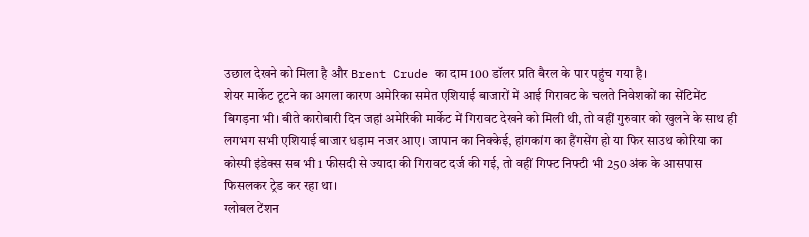उछाल देखने को मिला है और Brent Crude का दाम 100 डॉलर प्रति बैरल के पार पहुंच गया है।
शेयर मार्केट टूटने का अगला कारण अमेरिका समेत एशियाई बाजारों में आई गिरावट के चलते निवेशकों का सेंटिमेंट बिगड़ना भी। बीते कारोबारी दिन जहां अमेरिकी मार्केट में गिरावट देखने को मिली थी, तो वहीं गुरुवार को खुलने के साथ ही लगभग सभी एशियाई बाजार धड़ाम नजर आए। जापान का निक्केई, हांगकांग का हैंगसेंग हो या फिर साउथ कोरिया का कोस्पी इंडेक्स सब भी 1 फीसदी से ज्यादा की गिरावट दर्ज की गई, तो वहीं गिफ्ट निफ्टी भी 250 अंक के आसपास फिसलकर ट्रेड कर रहा था।
ग्लोबल टेंशन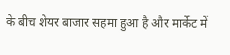के बीच शेयर बाजार सहमा हुआ है और मार्केट में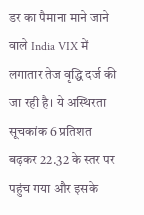डर का पैमाना माने जाने वाले India VIX में लगातार तेज वृद्धि दर्ज की जा रही है। ये अस्थिरता सूचकांक 6 प्रतिशत बढ़कर 22.32 के स्तर पर पहुंच गया और इसके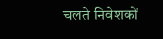चलते निवेशकों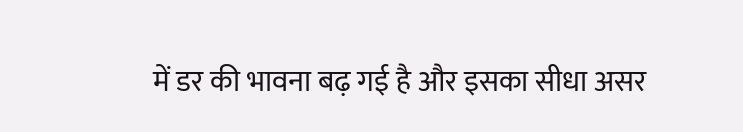में डर की भावना बढ़ गई है और इसका सीधा असर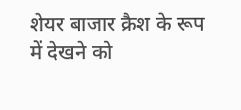शेयर बाजार क्रैश के रूप में देखने को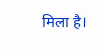मिला है।